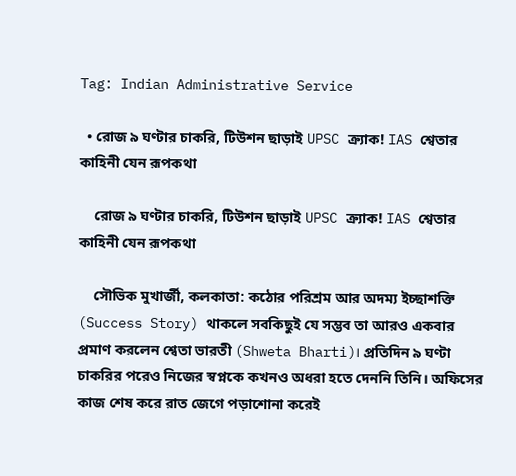Tag: Indian Administrative Service

  • রোজ ৯ ঘণ্টার চাকরি, টিউশন ছাড়াই UPSC ক্র্যাক! IAS শ্বেতার কাহিনী যেন রূপকথা

    রোজ ৯ ঘণ্টার চাকরি, টিউশন ছাড়াই UPSC ক্র্যাক! IAS শ্বেতার কাহিনী যেন রূপকথা

    সৌভিক মুখার্জী, কলকাতা: কঠোর পরিশ্রম আর অদম্য ইচ্ছাশক্তি (Success Story) থাকলে সবকিছুই যে সম্ভব তা আরও একবার প্রমাণ করলেন শ্বেতা ভারতী (Shweta Bharti)। প্রতিদিন ৯ ঘণ্টা চাকরির পরেও নিজের স্বপ্নকে কখনও অধরা হতে দেননি তিনি। অফিসের কাজ শেষ করে রাত জেগে পড়াশোনা করেই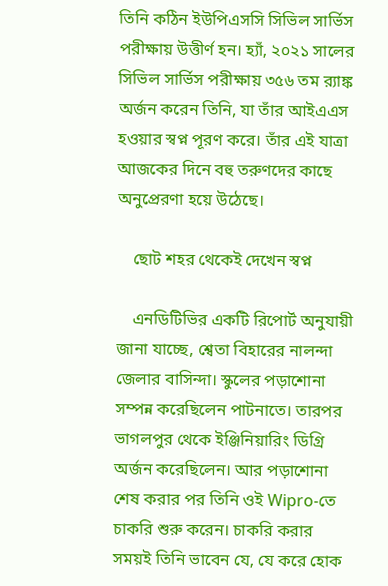তিনি কঠিন ইউপিএসসি সিভিল সার্ভিস পরীক্ষায় উত্তীর্ণ হন। হ্যাঁ, ২০২১ সালের সিভিল সার্ভিস পরীক্ষায় ৩৫৬ তম র‍্যাঙ্ক অর্জন করেন তিনি, যা তাঁর আইএএস হওয়ার স্বপ্ন পূরণ করে। তাঁর এই যাত্রা আজকের দিনে বহু তরুণদের কাছে অনুপ্রেরণা হয়ে উঠেছে।

    ছোট শহর থেকেই দেখেন স্বপ্ন

    এনডিটিভির একটি রিপোর্ট অনুযায়ী জানা যাচ্ছে, শ্বেতা বিহারের নালন্দা জেলার বাসিন্দা। স্কুলের পড়াশোনা সম্পন্ন করেছিলেন পাটনাতে। তারপর ভাগলপুর থেকে ইঞ্জিনিয়ারিং ডিগ্রি অর্জন করেছিলেন। আর পড়াশোনা শেষ করার পর তিনি ওই Wipro-তে চাকরি শুরু করেন। চাকরি করার সময়ই তিনি ভাবেন যে, যে করে হোক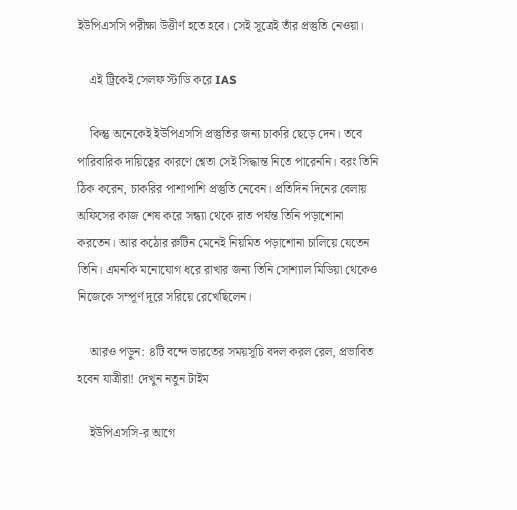ইউপিএসসি পরীক্ষা উত্তীর্ণ হতে হবে। সেই সূত্রেই তাঁর প্রস্তুতি নেওয়া।

    এই ট্রিকেই সেলফ স্টাডি করে IAS

    কিন্তু অনেকেই ইউপিএসসি প্রস্তুতির জন্য চাকরি ছেড়ে দেন। তবে পারিবারিক দায়িত্বের কারণে শ্বেতা সেই সিদ্ধান্ত নিতে পারেননি। বরং তিনি ঠিক করেন, চাকরির পাশাপাশি প্রস্তুতি নেবেন। প্রতিদিন দিনের বেলায় অফিসের কাজ শেষ করে সন্ধ্যা থেকে রাত পর্যন্ত তিনি পড়াশোনা করতেন। আর কঠোর রুটিন মেনেই নিয়মিত পড়াশোনা চালিয়ে যেতেন তিনি। এমনকি মনোযোগ ধরে রাখার জন্য তিনি সোশ্যাল মিডিয়া থেকেও নিজেকে সম্পূর্ণ দূরে সরিয়ে রেখেছিলেন।

    আরও পড়ুন: ৪টি বন্দে ভারতের সময়সূচি বদল করল রেল, প্রভাবিত হবেন যাত্রীরা! দেখুন নতুন টাইম

    ইউপিএসসি-র আগে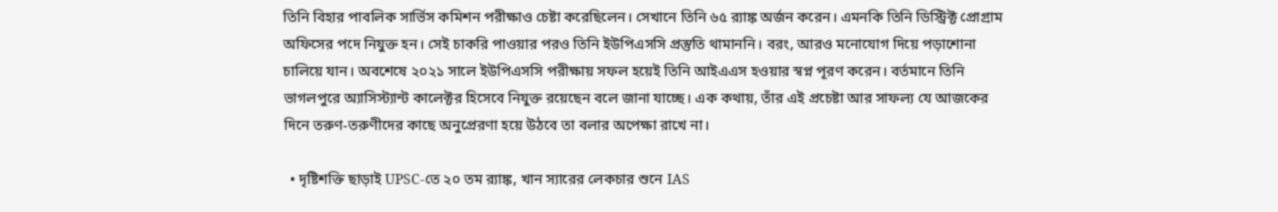তিনি বিহার পাবলিক সার্ভিস কমিশন পরীক্ষাও চেষ্টা করেছিলেন। সেখানে তিনি ৬৫ র‍্যাঙ্ক অর্জন করেন। এমনকি তিনি ডিস্ট্রিক্ট প্রোগ্রাম অফিসের পদে নিযুক্ত হন। সেই চাকরি পাওয়ার পরও তিনি ইউপিএসসি প্রস্তুতি থামাননি। বরং, আরও মনোযোগ দিয়ে পড়াশোনা চালিয়ে যান। অবশেষে ২০২১ সালে ইউপিএসসি পরীক্ষায় সফল হয়েই তিনি আইএএস হওয়ার স্বপ্ন পূরণ করেন। বর্তমানে তিনি ভাগলপুরে অ্যাসিস্ট্যান্ট কালেক্টর হিসেবে নিযুক্ত রয়েছেন বলে জানা যাচ্ছে। এক কথায়, তাঁর এই প্রচেষ্টা আর সাফল্য যে আজকের দিনে তরুণ-তরুণীদের কাছে অনুপ্রেরণা হয়ে উঠবে তা বলার অপেক্ষা রাখে না।

  • দৃষ্টিশক্তি ছাড়াই UPSC-তে ২০ তম র‍্যাঙ্ক, খান স্যারের লেকচার শুনে IAS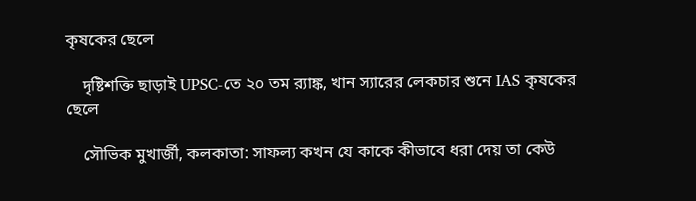কৃষকের ছেলে

    দৃষ্টিশক্তি ছাড়াই UPSC-তে ২০ তম র‍্যাঙ্ক, খান স্যারের লেকচার শুনে IAS কৃষকের ছেলে

    সৌভিক মুখার্জী, কলকাতা: সাফল্য কখন যে কাকে কীভাবে ধরা দেয় তা কেউ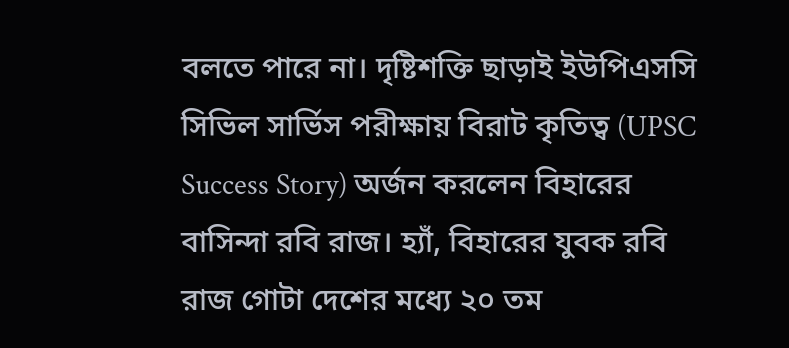বলতে পারে না। দৃষ্টিশক্তি ছাড়াই ইউপিএসসি সিভিল সার্ভিস পরীক্ষায় বিরাট কৃতিত্ব (UPSC Success Story) অর্জন করলেন বিহারের বাসিন্দা রবি রাজ। হ্যাঁ, বিহারের যুবক রবি রাজ গোটা দেশের মধ্যে ২০ তম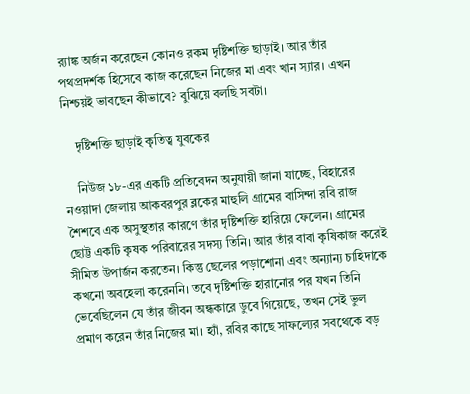র‍্যাঙ্ক অর্জন করেছেন কোনও রকম দৃষ্টিশক্তি ছাড়াই। আর তাঁর পথপ্রদর্শক হিসেবে কাজ করেছেন নিজের মা এবং খান স্যার। এখন নিশ্চয়ই ভাবছেন কীভাবে? বুঝিয়ে বলছি সবটা।

    দৃষ্টিশক্তি ছাড়াই কৃতিত্ব যুবকের

    নিউজ ১৮-এর একটি প্রতিবেদন অনুযায়ী জানা যাচ্ছে, বিহারের নওয়াদা জেলায় আকবরপুর ব্লকের মাহুলি গ্রামের বাসিন্দা রবি রাজ শৈশবে এক অসুস্থতার কারণে তাঁর দৃষ্টিশক্তি হারিয়ে ফেলেন। গ্রামের ছোট্ট একটি কৃষক পরিবারের সদস্য তিনি। আর তাঁর বাবা কৃষিকাজ করেই সীমিত উপার্জন করতেন। কিন্তু ছেলের পড়াশোনা এবং অন্যান্য চাহিদাকে কখনো অবহেলা করেননি। তবে দৃষ্টিশক্তি হারানোর পর যখন তিনি ভেবেছিলেন যে তাঁর জীবন অন্ধকারে ডুবে গিয়েছে, তখন সেই ভুল প্রমাণ করেন তাঁর নিজের মা। হ্যাঁ, রবির কাছে সাফল্যের সবথেকে বড়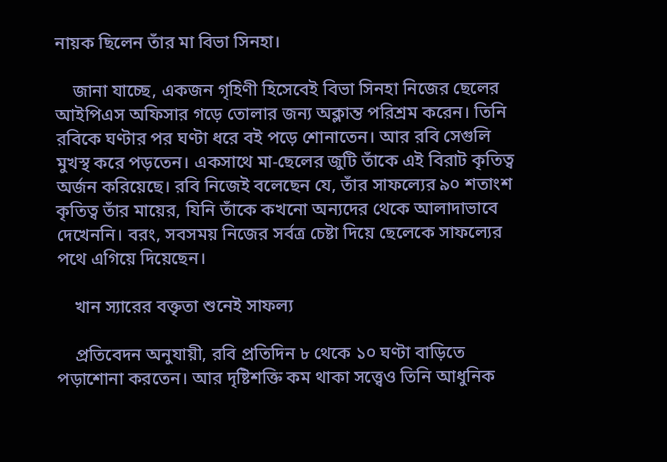নায়ক ছিলেন তাঁর মা বিভা সিনহা।

    জানা যাচ্ছে, একজন গৃহিণী হিসেবেই বিভা সিনহা নিজের ছেলের আইপিএস অফিসার গড়ে তোলার জন্য অক্লান্ত পরিশ্রম করেন। তিনি রবিকে ঘণ্টার পর ঘণ্টা ধরে বই পড়ে শোনাতেন। আর রবি সেগুলি মুখস্থ করে পড়তেন। একসাথে মা-ছেলের জুটি তাঁকে এই বিরাট কৃতিত্ব অর্জন করিয়েছে। রবি নিজেই বলেছেন যে, তাঁর সাফল্যের ৯০ শতাংশ কৃতিত্ব তাঁর মায়ের, যিনি তাঁকে কখনো অন্যদের থেকে আলাদাভাবে দেখেননি। বরং, সবসময় নিজের সর্বত্র চেষ্টা দিয়ে ছেলেকে সাফল্যের পথে এগিয়ে দিয়েছেন।

    খান স্যারের বক্তৃতা শুনেই সাফল্য

    প্রতিবেদন অনুযায়ী, রবি প্রতিদিন ৮ থেকে ১০ ঘণ্টা বাড়িতে পড়াশোনা করতেন। আর দৃষ্টিশক্তি কম থাকা সত্ত্বেও তিনি আধুনিক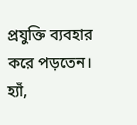প্রযুক্তি ব্যবহার করে পড়তেন। হ্যাঁ,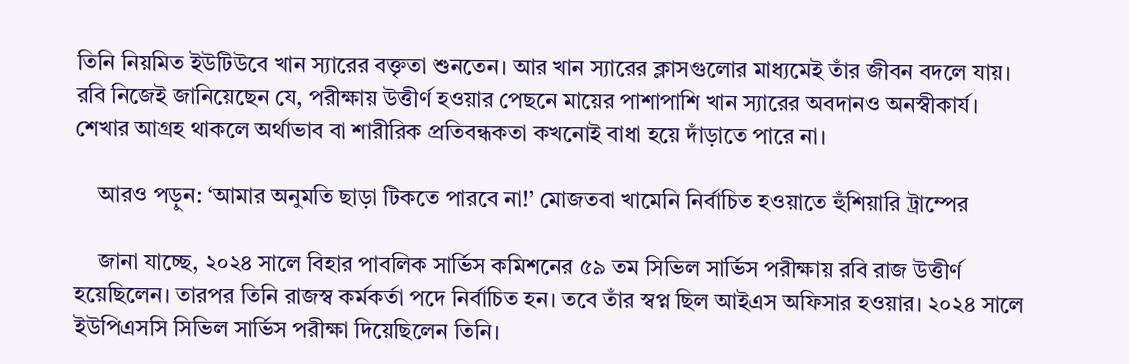তিনি নিয়মিত ইউটিউবে খান স্যারের বক্তৃতা শুনতেন। আর খান স্যারের ক্লাসগুলোর মাধ্যমেই তাঁর জীবন বদলে যায়। রবি নিজেই জানিয়েছেন যে, পরীক্ষায় উত্তীর্ণ হওয়ার পেছনে মায়ের পাশাপাশি খান স্যারের অবদানও অনস্বীকার্য। শেখার আগ্রহ থাকলে অর্থাভাব বা শারীরিক প্রতিবন্ধকতা কখনোই বাধা হয়ে দাঁড়াতে পারে না।

    আরও পড়ুন: ‘আমার অনুমতি ছাড়া টিকতে পারবে না!’ মোজতবা খামেনি নির্বাচিত হওয়াতে হুঁশিয়ারি ট্রাম্পের

    জানা যাচ্ছে, ২০২৪ সালে বিহার পাবলিক সার্ভিস কমিশনের ৫৯ তম সিভিল সার্ভিস পরীক্ষায় রবি রাজ উত্তীর্ণ হয়েছিলেন। তারপর তিনি রাজস্ব কর্মকর্তা পদে নির্বাচিত হন। তবে তাঁর স্বপ্ন ছিল আইএস অফিসার হওয়ার। ২০২৪ সালে ইউপিএসসি সিভিল সার্ভিস পরীক্ষা দিয়েছিলেন তিনি।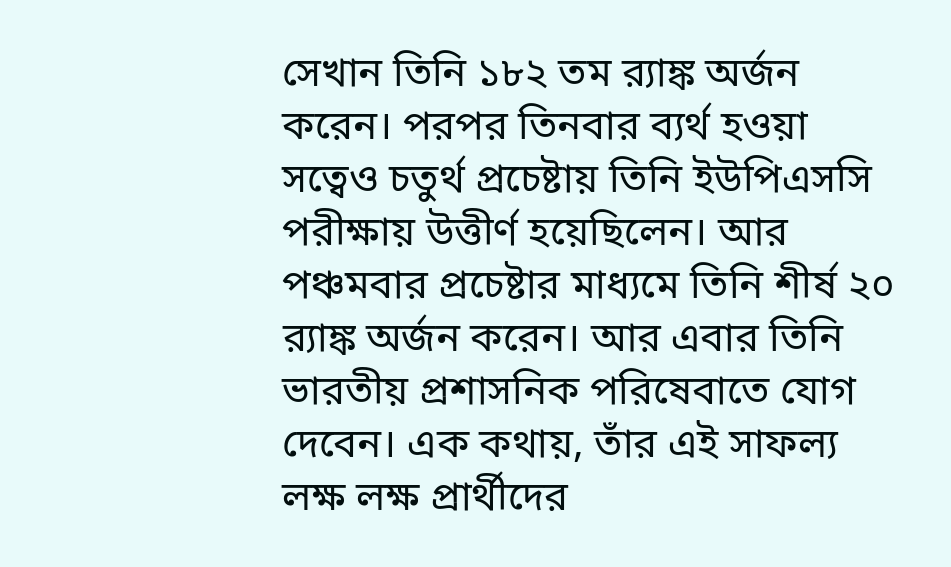সেখান তিনি ১৮২ তম র‍্যাঙ্ক অর্জন করেন। পরপর তিনবার ব্যর্থ হওয়া সত্বেও চতুর্থ প্রচেষ্টায় তিনি ইউপিএসসি পরীক্ষায় উত্তীর্ণ হয়েছিলেন। আর পঞ্চমবার প্রচেষ্টার মাধ্যমে তিনি শীর্ষ ২০ র‍্যাঙ্ক অর্জন করেন। আর এবার তিনি ভারতীয় প্রশাসনিক পরিষেবাতে যোগ দেবেন। এক কথায়, তাঁর এই সাফল্য লক্ষ লক্ষ প্রার্থীদের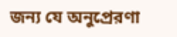জন্য যে অনুপ্রেরণা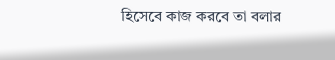হিসেবে কাজ করবে তা বলার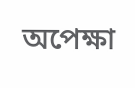অপেক্ষা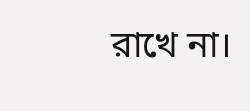রাখে না।